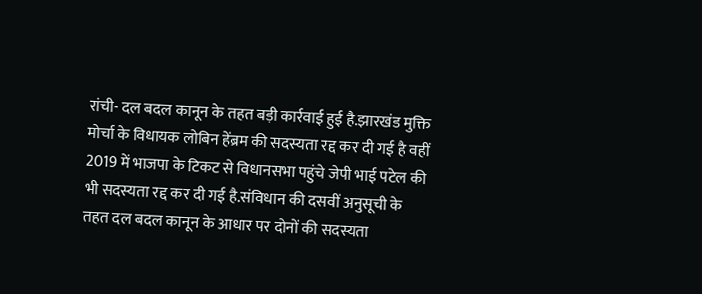रांची- दल बदल कानून के तहत बड़ी कार्रवाई हुई है.झारखंड मुक्ति मोर्चा के विधायक लोबिन हेंब्रम की सदस्यता रद्द कर दी गई है वहीं 2019 में भाजपा के टिकट से विधानसभा पहुंचे जेपी भाई पटेल की भी सदस्यता रद्द कर दी गई है.संविधान की दसवीं अनुसूची के तहत दल बदल कानून के आधार पर दोनों की सदस्यता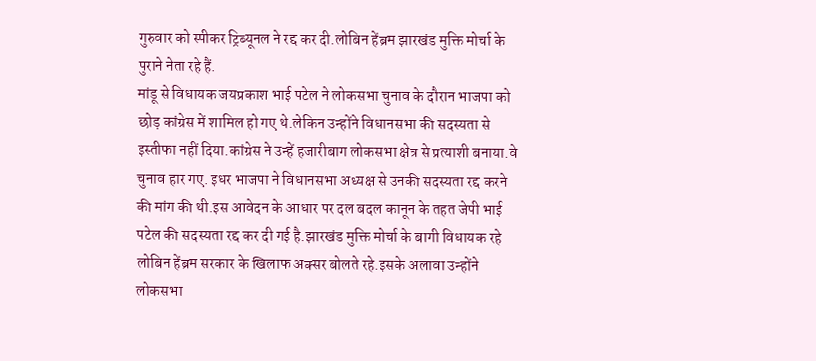गुरुवार को स्पीकर ट्रिब्यूनल ने रद्द कर दी.लोबिन हेंब्रम झारखंड मुक्ति मोर्चा के पुराने नेता रहे हैं.
मांडू से विधायक जयप्रकाश भाई पटेल ने लोकसभा चुनाव के दौरान भाजपा को छोड़ कांग्रेस में शामिल हो गए थे.लेकिन उन्होंने विधानसभा की सदस्यता से इस्तीफा नहीं दिया.कांग्रेस ने उन्हें हजारीबाग लोकसभा क्षेत्र से प्रत्याशी बनाया.वे चुनाव हार गए. इधर भाजपा ने विधानसभा अध्यक्ष से उनकी सदस्यता रद्द करने की मांग की थी.इस आवेदन के आधार पर दल बदल कानून के तहत जेपी भाई पटेल की सदस्यता रद्द कर दी गई है.झारखंड मुक्ति मोर्चा के बागी विधायक रहे लोबिन हेंब्रम सरकार के खिलाफ अक्सर बोलते रहे.इसके अलावा उन्होंने लोकसभा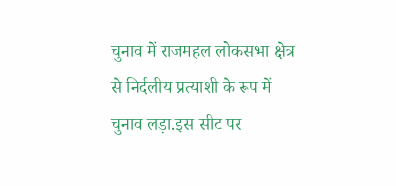चुनाव में राजमहल लोकसभा क्षेत्र से निर्दलीय प्रत्याशी के रूप में चुनाव लड़ा.इस सीट पर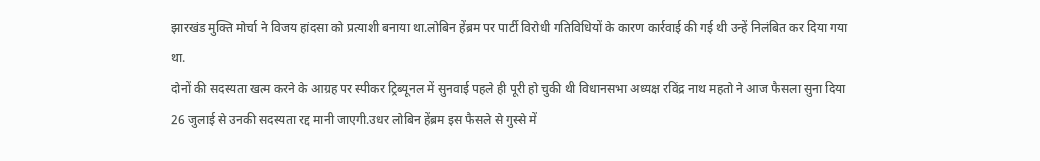झारखंड मुक्ति मोर्चा ने विजय हांदसा को प्रत्याशी बनाया था.लोबिन हेंब्रम पर पार्टी विरोधी गतिविधियों के कारण कार्रवाई की गई थी उन्हें निलंबित कर दिया गया था.
दोनों की सदस्यता खत्म करने के आग्रह पर स्पीकर ट्रिब्यूनल में सुनवाई पहले ही पूरी हो चुकी थी विधानसभा अध्यक्ष रविंद्र नाथ महतो ने आज फैसला सुना दिया 26 जुलाई से उनकी सदस्यता रद्द मानी जाएगी.उधर लोबिन हेंब्रम इस फैसले से गुस्से में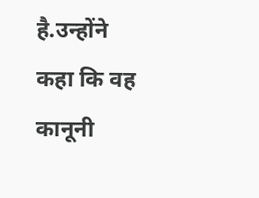है.उन्होंने कहा कि वह कानूनी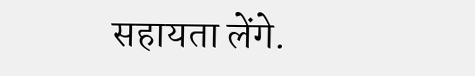सहायता लेंगे.